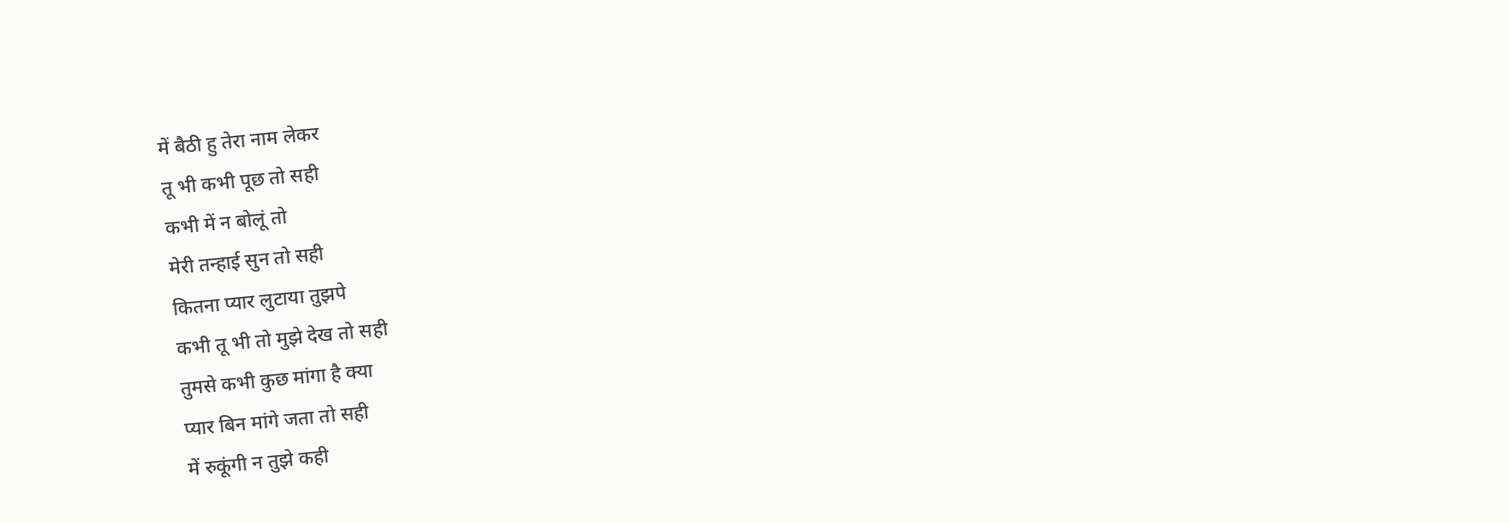में बैठी हु तेरा नाम लेकर
तू भी कभी पूछ तो सही
कभी में न बोलूं तो
मेरी तन्हाई सुन तो सही
कितना प्यार लुटाया तुझपे
कभी तू भी तो मुझे देख तो सही
तुमसे कभी कुछ मांगा है क्या
प्यार बिन मांगे जता तो सही
में रुकूंगी न तुझे कही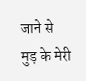जाने से
मुड़ के मेरी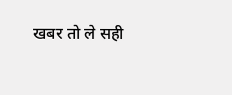खबर तो ले सही